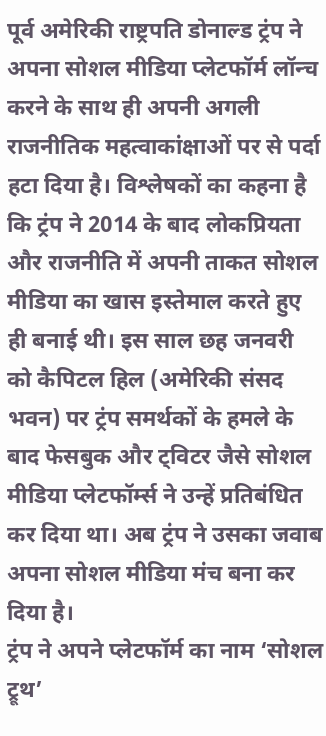पूर्व अमेरिकी राष्ट्रपति डोनाल्ड ट्रंप ने अपना सोशल मीडिया प्लेटफॉर्म लॉन्च करने के साथ ही अपनी अगली राजनीतिक महत्वाकांक्षाओं पर से पर्दा हटा दिया है। विश्लेषकों का कहना है कि ट्रंप ने 2014 के बाद लोकप्रियता और राजनीति में अपनी ताकत सोशल मीडिया का खास इस्तेमाल करते हुए ही बनाई थी। इस साल छह जनवरी को कैपिटल हिल (अमेरिकी संसद भवन) पर ट्रंप समर्थकों के हमले के बाद फेसबुक और ट्विटर जैसे सोशल मीडिया प्लेटफॉर्म्स ने उन्हें प्रतिबंधित कर दिया था। अब ट्रंप ने उसका जवाब अपना सोशल मीडिया मंच बना कर दिया है।
ट्रंप ने अपने प्लेटफॉर्म का नाम ‘सोशल ट्रूथ’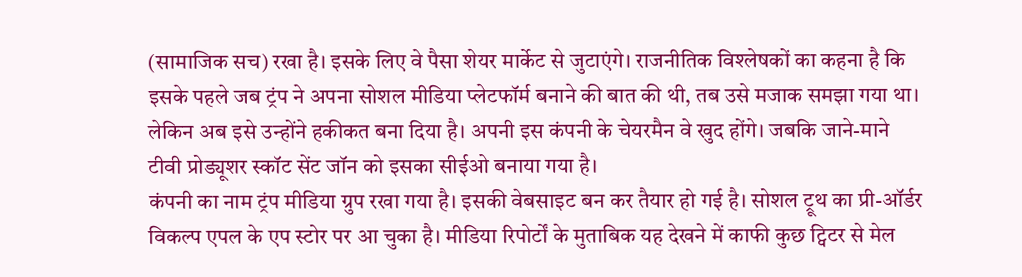(सामाजिक सच) रखा है। इसके लिए वे पैसा शेयर मार्केट से जुटाएंगे। राजनीतिक विश्लेषकों का कहना है कि इसके पहले जब ट्रंप ने अपना सोशल मीडिया प्लेटफॉर्म बनाने की बात की थी, तब उसे मजाक समझा गया था। लेकिन अब इसे उन्होंने हकीकत बना दिया है। अपनी इस कंपनी के चेयरमैन वे खुद होंगे। जबकि जाने-माने टीवी प्रोड्यूशर स्कॉट सेंट जॉन को इसका सीईओ बनाया गया है।
कंपनी का नाम ट्रंप मीडिया ग्रुप रखा गया है। इसकी वेबसाइट बन कर तैयार हो गई है। सोशल ट्रूथ का प्री-ऑर्डर विकल्प एपल के एप स्टोर पर आ चुका है। मीडिया रिपोर्टों के मुताबिक यह देखने में काफी कुछ ट्विटर से मेल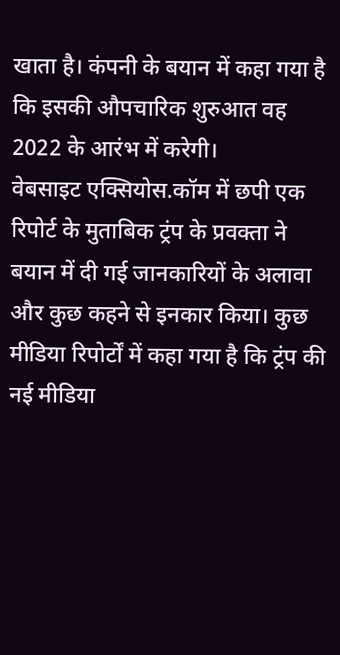खाता है। कंपनी के बयान में कहा गया है कि इसकी औपचारिक शुरुआत वह 2022 के आरंभ में करेगी।
वेबसाइट एक्सियोस.कॉम में छपी एक रिपोर्ट के मुताबिक ट्रंप के प्रवक्ता ने बयान में दी गई जानकारियों के अलावा और कुछ कहने से इनकार किया। कुछ मीडिया रिपोर्टों में कहा गया है कि ट्रंप की नई मीडिया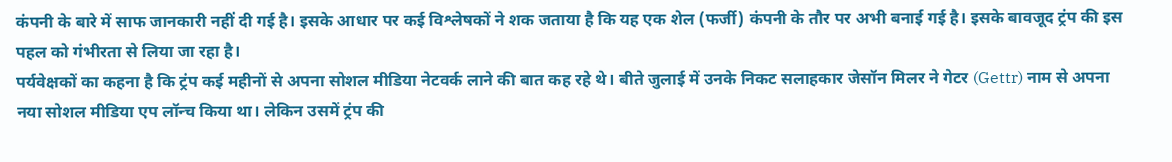कंपनी के बारे में साफ जानकारी नहीं दी गई है। इसके आधार पर कई विश्लेषकों ने शक जताया है कि यह एक शेल (फर्जी) कंपनी के तौर पर अभी बनाई गई है। इसके बावजूद ट्रंप की इस पहल को गंभीरता से लिया जा रहा है।
पर्यवेक्षकों का कहना है कि ट्रंप कई महीनों से अपना सोशल मीडिया नेटवर्क लाने की बात कह रहे थे। बीते जुलाई में उनके निकट सलाहकार जेसॉन मिलर ने गेटर (Gettr) नाम से अपना नया सोशल मीडिया एप लॉन्च किया था। लेकिन उसमें ट्रंप की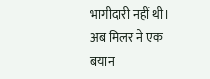भागीदारी नहीं थी। अब मिलर ने एक बयान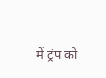में ट्रंप को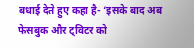बधाई देते हुए कहा है- ‘इसके बाद अब फेसबुक और ट्विटर को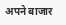अपने बाजार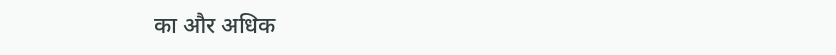का और अधिक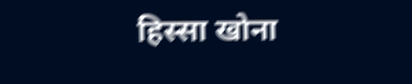हिस्सा खोना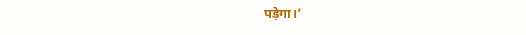पड़ेगा।’